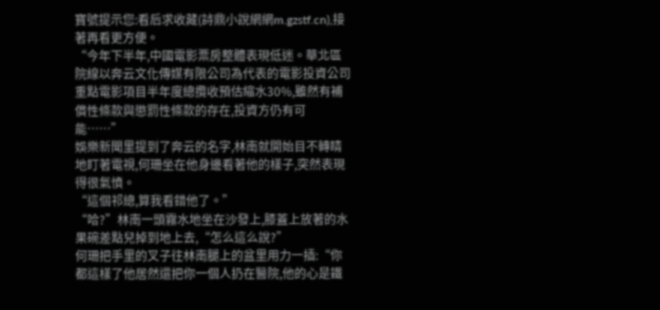寶號提示您:看后求收藏(詩鼎小說網網m.gzstf.cn),接著再看更方便。
“今年下半年,中國電影票房整體表現低迷。華北區院線以奔云文化傳媒有限公司為代表的電影投資公司重點電影項目半年度總攬收預估縮水30%,雖然有補償性條款與懲罰性條款的存在,投資方仍有可能……”
娛樂新聞里提到了奔云的名字,林南就開始目不轉睛地盯著電視,何珊坐在他身邊看著他的樣子,突然表現得很氣憤。
“這個祁總,算我看錯他了。”
“哈?”林南一頭霧水地坐在沙發上,膝蓋上放著的水果碗差點兒掉到地上去,“怎么這么說?”
何珊把手里的叉子往林南腿上的盆里用力一插:“你都這樣了他居然還把你一個人扔在醫院,他的心是鐵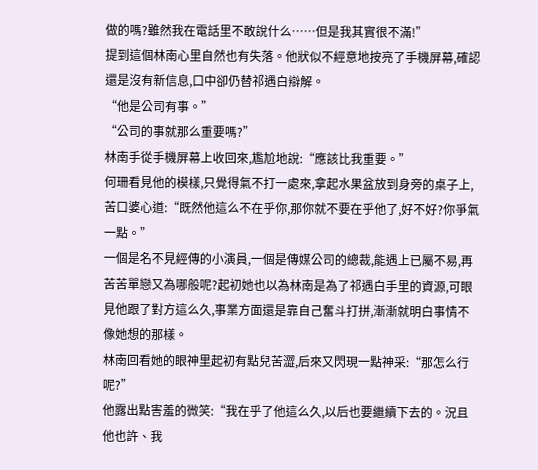做的嗎?雖然我在電話里不敢說什么……但是我其實很不滿!”
提到這個林南心里自然也有失落。他狀似不經意地按亮了手機屏幕,確認還是沒有新信息,口中卻仍替祁遇白辯解。
“他是公司有事。”
“公司的事就那么重要嗎?”
林南手從手機屏幕上收回來,尷尬地說:“應該比我重要。”
何珊看見他的模樣,只覺得氣不打一處來,拿起水果盆放到身旁的桌子上,苦口婆心道:“既然他這么不在乎你,那你就不要在乎他了,好不好?你爭氣一點。”
一個是名不見經傳的小演員,一個是傳媒公司的總裁,能遇上已屬不易,再苦苦單戀又為哪般呢?起初她也以為林南是為了祁遇白手里的資源,可眼見他跟了對方這么久,事業方面還是靠自己奮斗打拼,漸漸就明白事情不像她想的那樣。
林南回看她的眼神里起初有點兒苦澀,后來又閃現一點神采:“那怎么行呢?”
他露出點害羞的微笑:“我在乎了他這么久,以后也要繼續下去的。況且他也許、我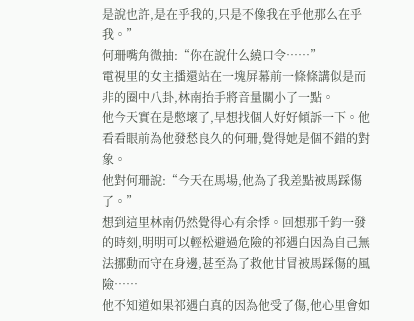是說也許,是在乎我的,只是不像我在乎他那么在乎我。”
何珊嘴角微抽:“你在說什么繞口令……”
電視里的女主播還站在一塊屏幕前一條條講似是而非的圈中八卦,林南抬手將音量關小了一點。
他今天實在是憋壞了,早想找個人好好傾訴一下。他看看眼前為他發愁良久的何珊,覺得她是個不錯的對象。
他對何珊說:“今天在馬場,他為了我差點被馬踩傷了。”
想到這里林南仍然覺得心有余悸。回想那千鈞一發的時刻,明明可以輕松避過危險的祁遇白因為自己無法挪動而守在身邊,甚至為了救他甘冒被馬踩傷的風險……
他不知道如果祁遇白真的因為他受了傷,他心里會如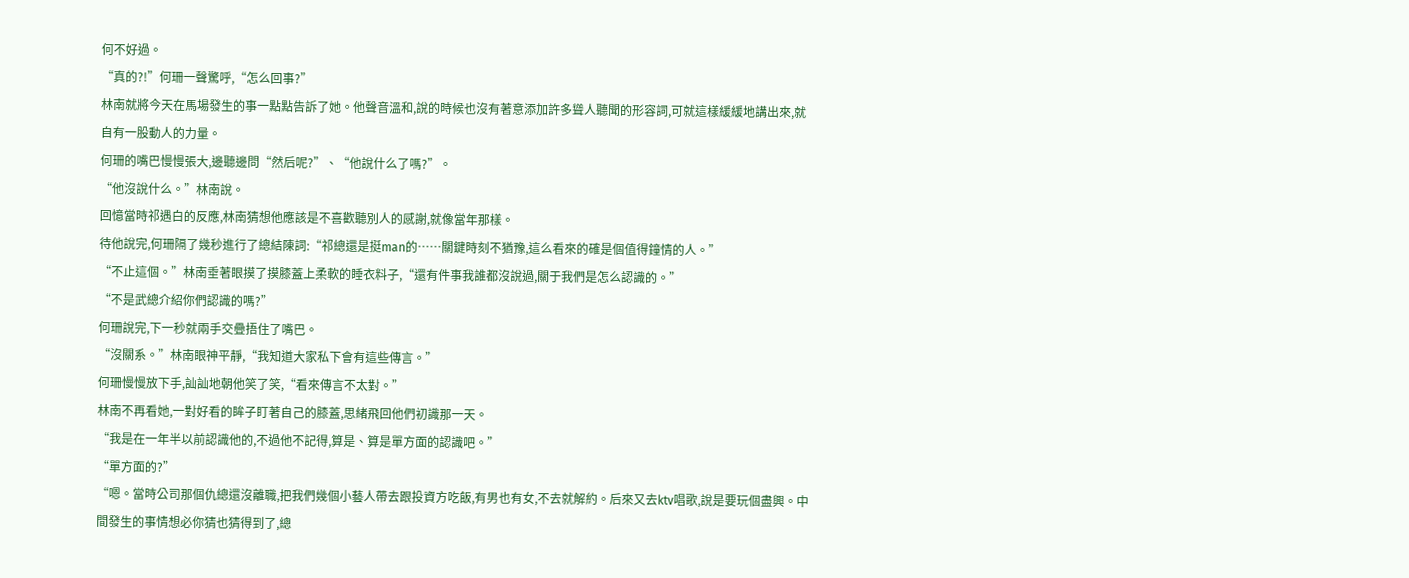何不好過。
“真的?!”何珊一聲驚呼,“怎么回事?”
林南就將今天在馬場發生的事一點點告訴了她。他聲音溫和,說的時候也沒有著意添加許多聳人聽聞的形容詞,可就這樣緩緩地講出來,就自有一股動人的力量。
何珊的嘴巴慢慢張大,邊聽邊問“然后呢?”、“他說什么了嗎?”。
“他沒說什么。”林南說。
回憶當時祁遇白的反應,林南猜想他應該是不喜歡聽別人的感謝,就像當年那樣。
待他說完,何珊隔了幾秒進行了總結陳詞:“祁總還是挺man的……關鍵時刻不猶豫,這么看來的確是個值得鐘情的人。”
“不止這個。”林南垂著眼摸了摸膝蓋上柔軟的睡衣料子,“還有件事我誰都沒說過,關于我們是怎么認識的。”
“不是武總介紹你們認識的嗎?”
何珊說完,下一秒就兩手交疊捂住了嘴巴。
“沒關系。”林南眼神平靜,“我知道大家私下會有這些傳言。”
何珊慢慢放下手,訕訕地朝他笑了笑,“看來傳言不太對。”
林南不再看她,一對好看的眸子盯著自己的膝蓋,思緒飛回他們初識那一天。
“我是在一年半以前認識他的,不過他不記得,算是、算是單方面的認識吧。”
“單方面的?”
“嗯。當時公司那個仇總還沒離職,把我們幾個小藝人帶去跟投資方吃飯,有男也有女,不去就解約。后來又去ktv唱歌,說是要玩個盡興。中間發生的事情想必你猜也猜得到了,總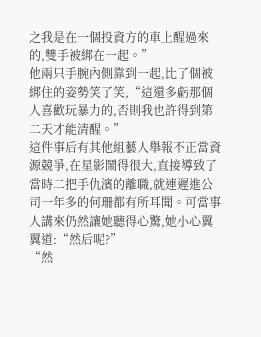之我是在一個投資方的車上醒過來的,雙手被綁在一起。”
他兩只手腕內側靠到一起,比了個被綁住的姿勢笑了笑,“這還多虧那個人喜歡玩暴力的,否則我也許得到第二天才能清醒。”
這件事后有其他組藝人舉報不正當資源競爭,在星影鬧得很大,直接導致了當時二把手仇濱的離職,就連遲進公司一年多的何珊都有所耳聞。可當事人講來仍然讓她聽得心驚,她小心翼翼道:“然后呢?”
“然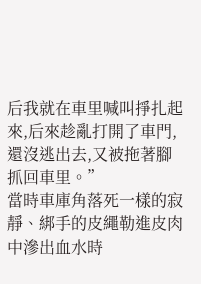后我就在車里喊叫掙扎起來,后來趁亂打開了車門,還沒逃出去,又被拖著腳抓回車里。”
當時車庫角落死一樣的寂靜、綁手的皮繩勒進皮肉中滲出血水時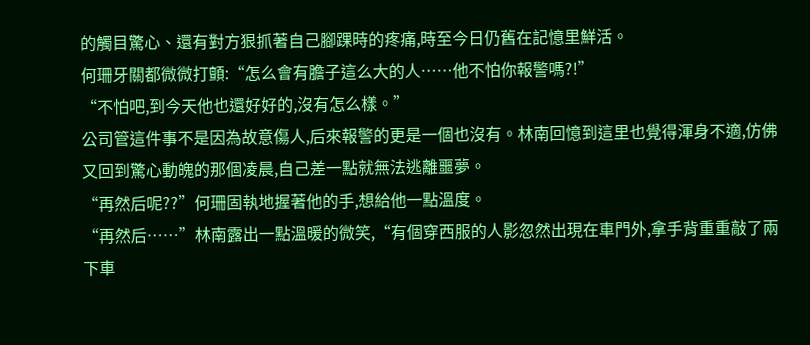的觸目驚心、還有對方狠抓著自己腳踝時的疼痛,時至今日仍舊在記憶里鮮活。
何珊牙關都微微打顫:“怎么會有膽子這么大的人……他不怕你報警嗎?!”
“不怕吧,到今天他也還好好的,沒有怎么樣。”
公司管這件事不是因為故意傷人,后來報警的更是一個也沒有。林南回憶到這里也覺得渾身不適,仿佛又回到驚心動魄的那個凌晨,自己差一點就無法逃離噩夢。
“再然后呢??”何珊固執地握著他的手,想給他一點溫度。
“再然后……”林南露出一點溫暖的微笑,“有個穿西服的人影忽然出現在車門外,拿手背重重敲了兩下車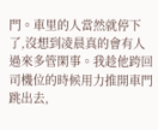門。車里的人當然就停下了,沒想到凌晨真的會有人過來多管閑事。我趁他跨回司機位的時候用力推開車門跳出去,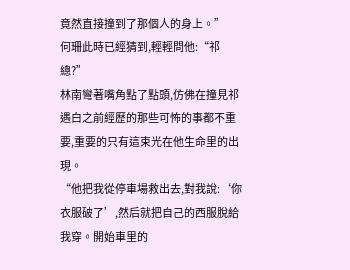竟然直接撞到了那個人的身上。”
何珊此時已經猜到,輕輕問他:“祁總?”
林南彎著嘴角點了點頭,仿佛在撞見祁遇白之前經歷的那些可怖的事都不重要,重要的只有這束光在他生命里的出現。
“他把我從停車場救出去,對我說:‘你衣服破了’,然后就把自己的西服脫給我穿。開始車里的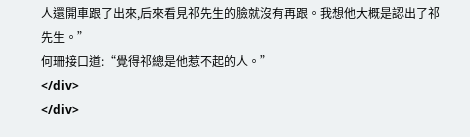人還開車跟了出來,后來看見祁先生的臉就沒有再跟。我想他大概是認出了祁先生。”
何珊接口道:“覺得祁總是他惹不起的人。”
</div>
</div>